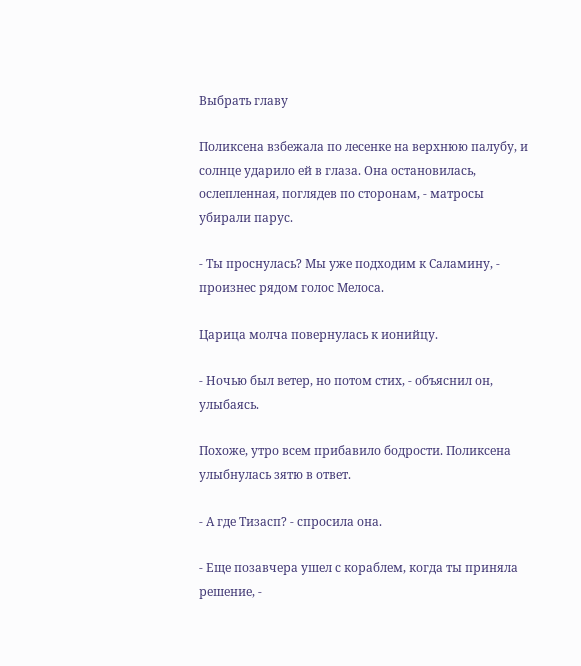Выбрать главу

Поликсена взбежала по лесенке на верхнюю палубу, и солнце ударило ей в глаза. Она остановилась, ослепленная, поглядев по сторонам, - матросы убирали парус.

- Ты проснулась? Мы уже подходим к Саламину, - произнес рядом голос Мелоса.

Царица молча повернулась к ионийцу.

- Ночью был ветер, но потом стих, - объяснил он, улыбаясь.

Похоже, утро всем прибавило бодрости. Поликсена улыбнулась зятю в ответ.

- А где Тизасп? - спросила она.

- Еще позавчера ушел с кораблем, когда ты приняла решение, -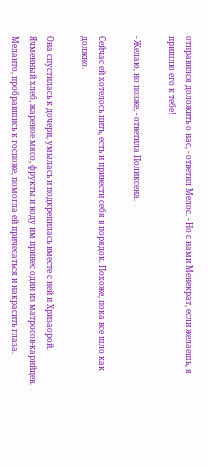отправился доложить о нас, - ответил Мелос. - Но с нами Менекрат, если желаешь, я пришлю его к тебе!

- Желаю, но позже, - ответила Поликсена.

Сейчас ей хотелось пить, есть и привести себя в порядок. Похоже, пока все шло как должно.

Она спустилась к дочери, умылась и подкрепилась вместе с ней и Хризаорой. Ячменный хлеб, жареное мясо, фрукты и воду им принес один из матросов-карийцев. Меланто, пробравшись к госпоже, помогла ей причесаться и накрасить глаза.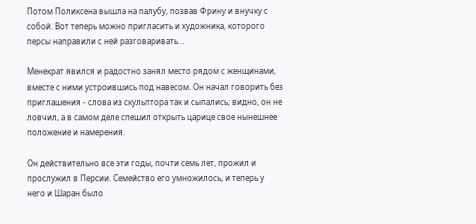Потом Поликсена вышла на палубу, позвав Фрину и внучку с собой. Вот теперь можно пригласить и художника, которого персы направили с ней разговаривать…

Менекрат явился и радостно занял место рядом с женщинами, вместе с ними устроившись под навесом. Он начал говорить без приглашения - слова из скульптора так и сыпались; видно, он не ловчил, а в самом деле спешил открыть царице свое нынешнее положение и намерения.

Он действительно все эти годы, почти семь лет, прожил и прослужил в Персии. Семейство его умножилось, и теперь у него и Шаран было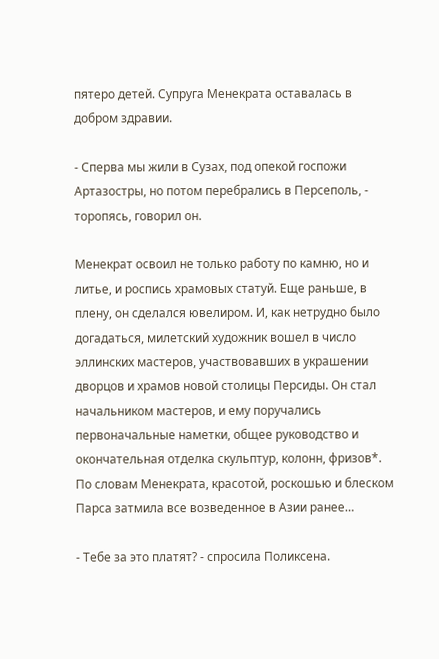пятеро детей. Супруга Менекрата оставалась в добром здравии.

- Сперва мы жили в Сузах, под опекой госпожи Артазостры, но потом перебрались в Персеполь, - торопясь, говорил он.

Менекрат освоил не только работу по камню, но и литье, и роспись храмовых статуй. Еще раньше, в плену, он сделался ювелиром. И, как нетрудно было догадаться, милетский художник вошел в число эллинских мастеров, участвовавших в украшении дворцов и храмов новой столицы Персиды. Он стал начальником мастеров, и ему поручались первоначальные наметки, общее руководство и окончательная отделка скульптур, колонн, фризов*. По словам Менекрата, красотой, роскошью и блеском Парса затмила все возведенное в Азии ранее…

- Тебе за это платят? - спросила Поликсена.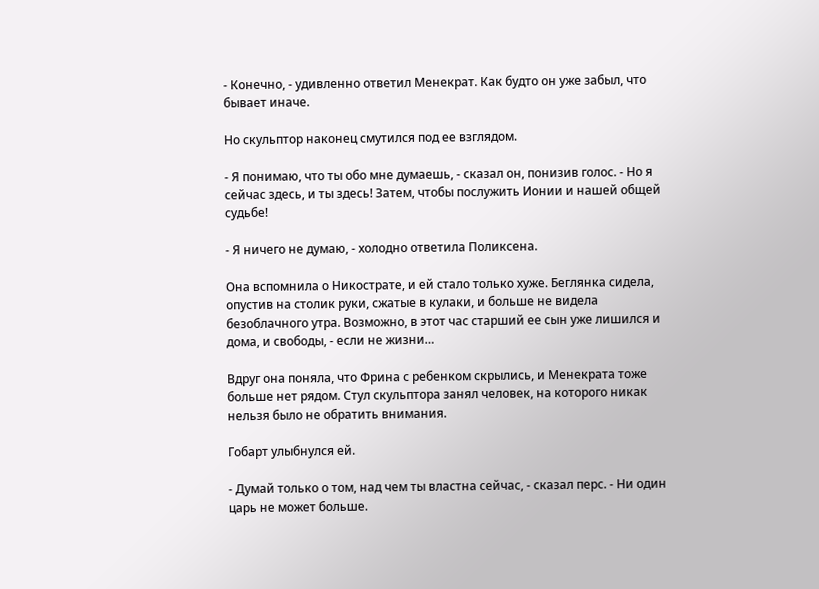- Конечно, - удивленно ответил Менекрат. Как будто он уже забыл, что бывает иначе.

Но скульптор наконец смутился под ее взглядом.

- Я понимаю, что ты обо мне думаешь, - сказал он, понизив голос. - Но я сейчас здесь, и ты здесь! Затем, чтобы послужить Ионии и нашей общей судьбе!

- Я ничего не думаю, - холодно ответила Поликсена.

Она вспомнила о Никострате, и ей стало только хуже. Беглянка сидела, опустив на столик руки, сжатые в кулаки, и больше не видела безоблачного утра. Возможно, в этот час старший ее сын уже лишился и дома, и свободы, - если не жизни…

Вдруг она поняла, что Фрина с ребенком скрылись, и Менекрата тоже больше нет рядом. Стул скульптора занял человек, на которого никак нельзя было не обратить внимания.

Гобарт улыбнулся ей.

- Думай только о том, над чем ты властна сейчас, - сказал перс. - Ни один царь не может больше.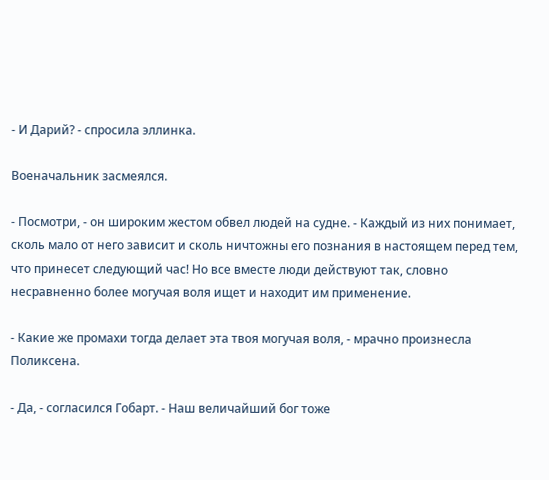- И Дарий? - спросила эллинка.

Военачальник засмеялся.

- Посмотри, - он широким жестом обвел людей на судне. - Каждый из них понимает, сколь мало от него зависит и сколь ничтожны его познания в настоящем перед тем, что принесет следующий час! Но все вместе люди действуют так, словно несравненно более могучая воля ищет и находит им применение.

- Какие же промахи тогда делает эта твоя могучая воля, - мрачно произнесла Поликсена.

- Да, - согласился Гобарт. - Наш величайший бог тоже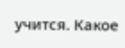учится. Какое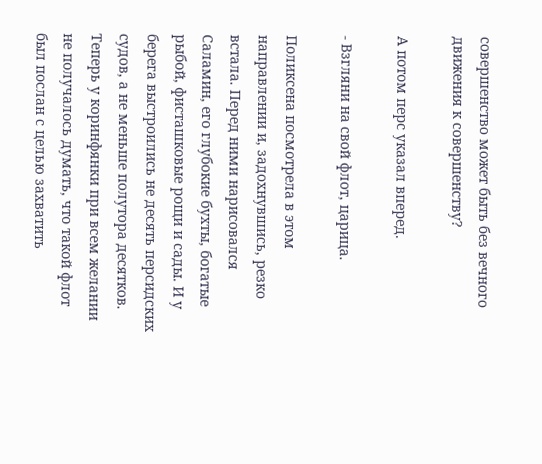совершенство может быть без вечного движения к совершенству?

А потом перс указал вперед.

- Взгляни на свой флот, царица.

Поликсена посмотрела в этом направлении и, задохнувшись, резко встала. Перед ними нарисовался Саламин, его глубокие бухты, богатые рыбой, фисташковые рощи и сады. И у берега выстроились не десять персидских судов, а не меньше полутора десятков. Теперь у коринфянки при всем желании не получалось думать, что такой флот был послан с целью захватить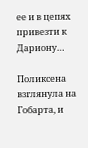ее и в цепях привезти к Дариону…

Поликсена взглянула на Гобарта, и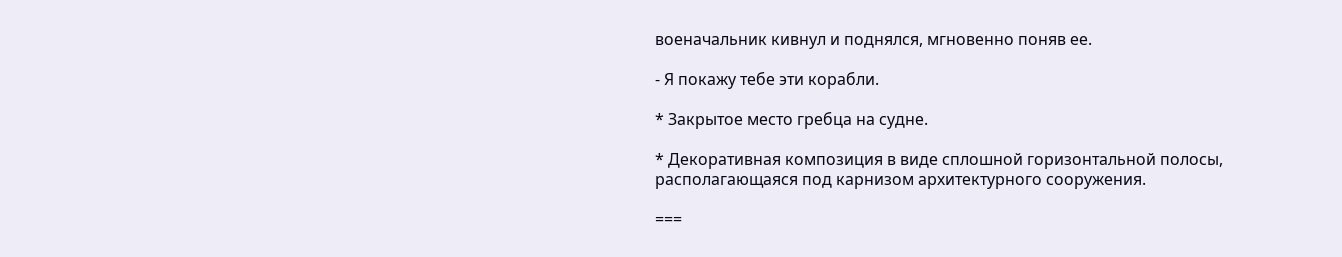военачальник кивнул и поднялся, мгновенно поняв ее.

- Я покажу тебе эти корабли.

* Закрытое место гребца на судне.

* Декоративная композиция в виде сплошной горизонтальной полосы, располагающаяся под карнизом архитектурного сооружения.

===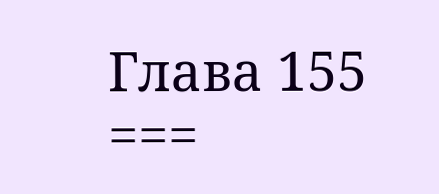Глава 155 ===